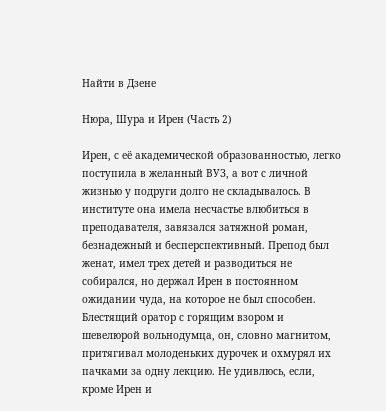Найти в Дзене

Нюра, Шура и Ирен (Часть 2)

Ирен, с её академической образованностью, легко поступила в желанный ВУЗ, а вот с личной жизнью у подруги долго не складывалось. В институте она имела несчастье влюбиться в преподавателя, завязался затяжной роман, безнадежный и бесперспективный. Препод был женат, имел трех детей и разводиться не собирался, но держал Ирен в постоянном ожидании чуда, на которое не был способен. Блестящий оратор с горящим взором и шевелюрой вольнодумца, он, словно магнитом, притягивал молоденьких дурочек и охмурял их пачками за одну лекцию. Не удивлюсь, если, кроме Ирен и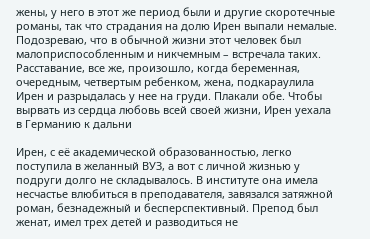жены, у него в этот же период были и другие скоротечные романы, так что страдания на долю Ирен выпали немалые. Подозреваю, что в обычной жизни этот человек был малоприспособленным и никчемным – встречала таких. Расставание, все же, произошло, когда беременная, очередным, четвертым ребенком, жена, подкараулила Ирен и разрыдалась у нее на груди. Плакали обе. Чтобы вырвать из сердца любовь всей своей жизни, Ирен уехала в Германию к дальни

Ирен, с её академической образованностью, легко поступила в желанный ВУЗ, а вот с личной жизнью у подруги долго не складывалось. В институте она имела несчастье влюбиться в преподавателя, завязался затяжной роман, безнадежный и бесперспективный. Препод был женат, имел трех детей и разводиться не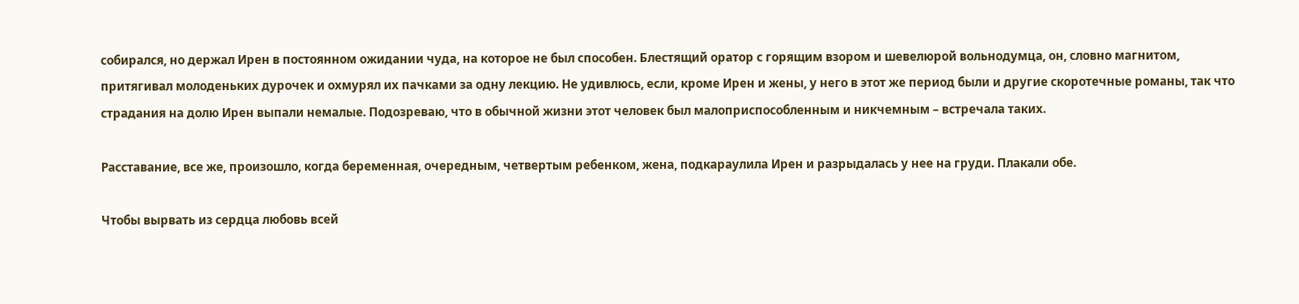собирался, но держал Ирен в постоянном ожидании чуда, на которое не был способен. Блестящий оратор с горящим взором и шевелюрой вольнодумца, он, словно магнитом, притягивал молоденьких дурочек и охмурял их пачками за одну лекцию. Не удивлюсь, если, кроме Ирен и жены, у него в этот же период были и другие скоротечные романы, так что страдания на долю Ирен выпали немалые. Подозреваю, что в обычной жизни этот человек был малоприспособленным и никчемным – встречала таких.

Расставание, все же, произошло, когда беременная, очередным, четвертым ребенком, жена, подкараулила Ирен и разрыдалась у нее на груди. Плакали обе.

Чтобы вырвать из сердца любовь всей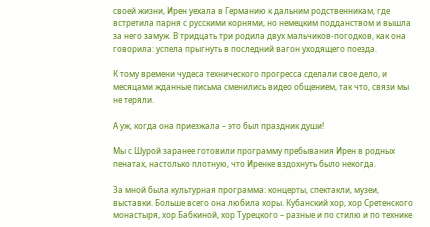своей жизни, Ирен уехала в Германию к дальним родственникам, где встретила парня с русскими корнями, но немецким подданством и вышла за него замуж. В тридцать три родила двух мальчиков-погодков, как она говорила: успела прыгнуть в последний вагон уходящего поезда.

К тому времени чудеса технического прогресса сделали свое дело, и месяцами жданные письма сменились видео общением, так что, связи мы не теряли.

А уж, когда она приезжала – это был праздник души!

Мы с Шурой заранее готовили программу пребывания Ирен в родных пенатах, настолько плотную, что Иренке вздохнуть было некогда.

За мной была культурная программа: концерты, спектакли, музеи, выставки. Больше всего она любила хоры. Кубанский хор, хор Сретенского монастыря, хор Бабкиной, хор Турецкого – разные и по стилю и по технике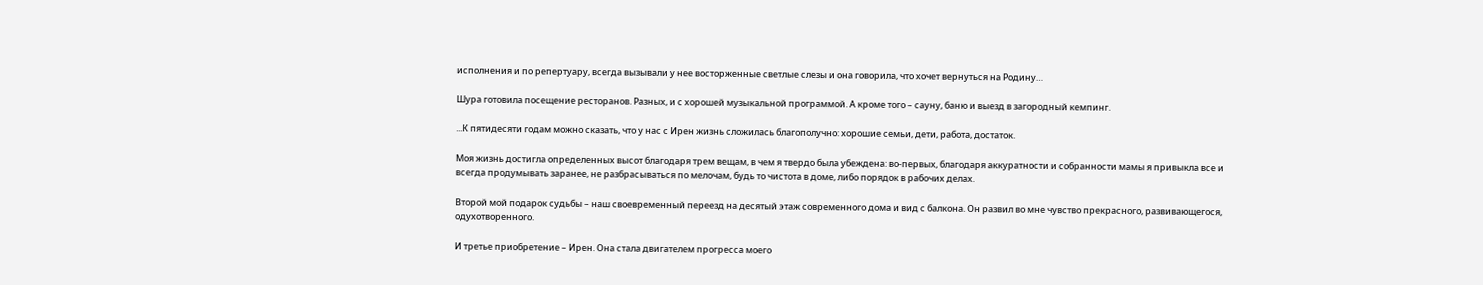исполнения и по репертуару, всегда вызывали у нее восторженные светлые слезы и она говорила, что хочет вернуться на Родину…

Шура готовила посещение ресторанов. Разных, и с хорошей музыкальной программой. А кроме того – сауну, баню и выезд в загородный кемпинг.

...К пятидесяти годам можно сказать, что у нас с Ирен жизнь сложилась благополучно: хорошие семьи, дети, работа, достаток.

Моя жизнь достигла определенных высот благодаря трем вещам, в чем я твердо была убеждена: во-первых, благодаря аккуратности и собранности мамы я привыкла все и всегда продумывать заранее, не разбрасываться по мелочам, будь то чистота в доме, либо порядок в рабочих делах.

Второй мой подарок судьбы – наш своевременный переезд на десятый этаж современного дома и вид с балкона. Он развил во мне чувство прекрасного, развивающегося, одухотворенного.

И третье приобретение – Ирен. Она стала двигателем прогресса моего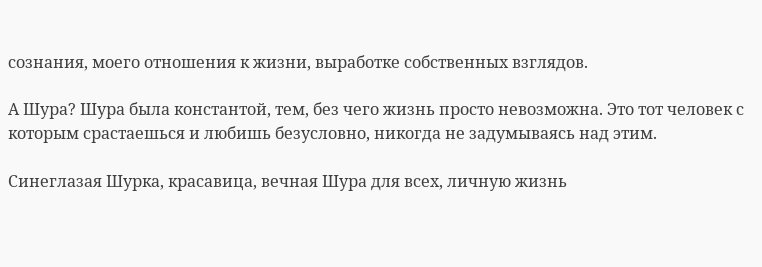сознания, моего отношения к жизни, выработке собственных взглядов.

А Шура? Шура была константой, тем, без чего жизнь просто невозможна. Это тот человек с которым срастаешься и любишь безусловно, никогда не задумываясь над этим.

Синеглазая Шурка, красавица, вечная Шура для всех, личную жизнь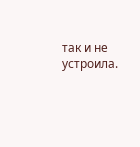так и не устроила.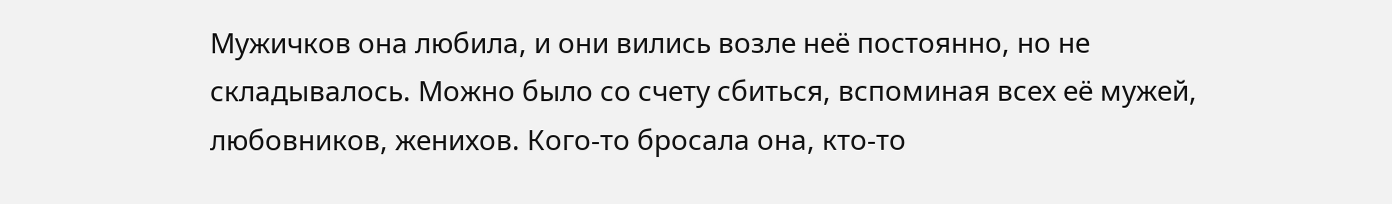Мужичков она любила, и они вились возле неё постоянно, но не складывалось. Можно было со счету сбиться, вспоминая всех её мужей, любовников, женихов. Кого-то бросала она, кто-то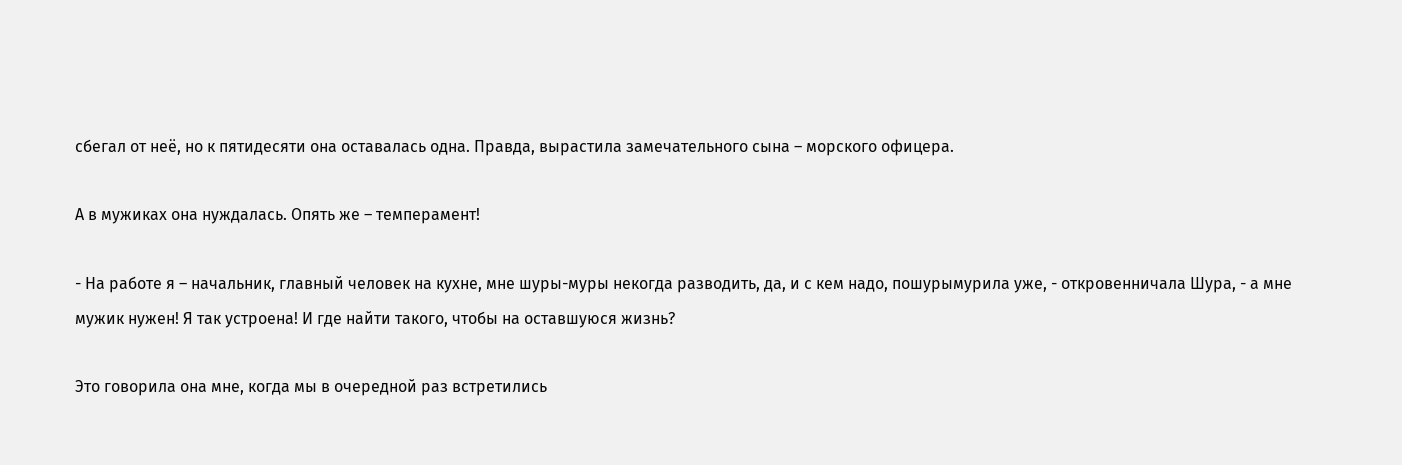сбегал от неё, но к пятидесяти она оставалась одна. Правда, вырастила замечательного сына – морского офицера.

А в мужиках она нуждалась. Опять же – темперамент!

- На работе я – начальник, главный человек на кухне, мне шуры-муры некогда разводить, да, и с кем надо, пошурымурила уже, - откровенничала Шура, - а мне мужик нужен! Я так устроена! И где найти такого, чтобы на оставшуюся жизнь?

Это говорила она мне, когда мы в очередной раз встретились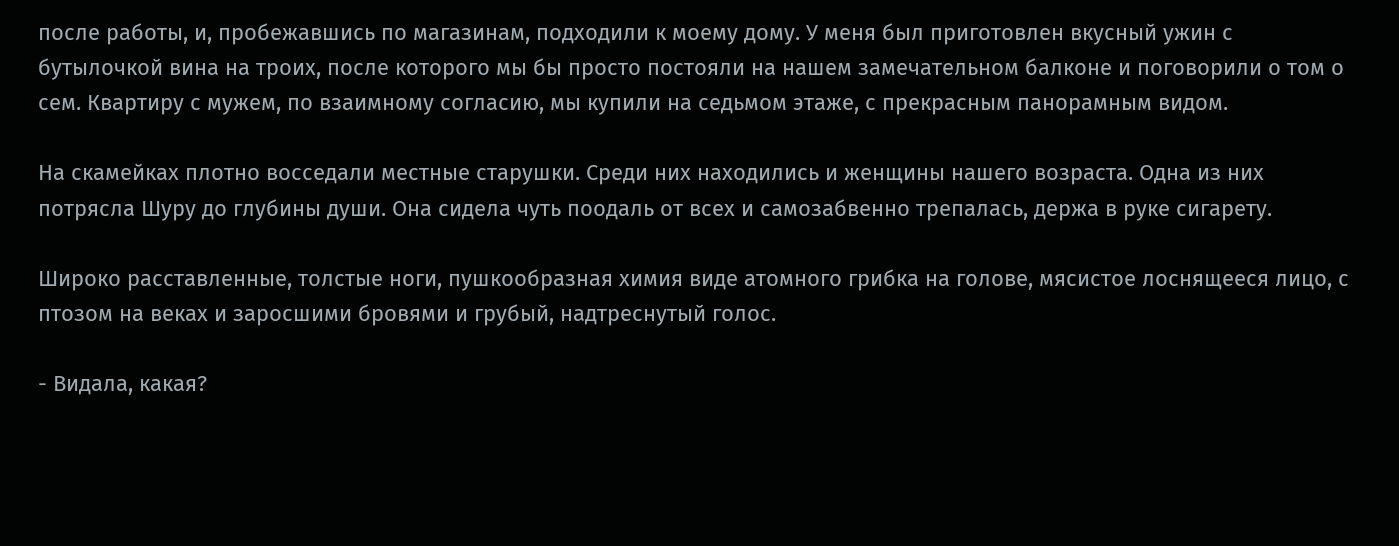после работы, и, пробежавшись по магазинам, подходили к моему дому. У меня был приготовлен вкусный ужин с бутылочкой вина на троих, после которого мы бы просто постояли на нашем замечательном балконе и поговорили о том о сем. Квартиру с мужем, по взаимному согласию, мы купили на седьмом этаже, с прекрасным панорамным видом.

На скамейках плотно восседали местные старушки. Среди них находились и женщины нашего возраста. Одна из них потрясла Шуру до глубины души. Она сидела чуть поодаль от всех и самозабвенно трепалась, держа в руке сигарету.

Широко расставленные, толстые ноги, пушкообразная химия виде атомного грибка на голове, мясистое лоснящееся лицо, с птозом на веках и заросшими бровями и грубый, надтреснутый голос.

- Видала, какая?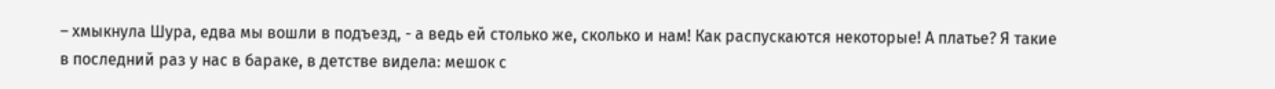– хмыкнула Шура, едва мы вошли в подъезд, - а ведь ей столько же, сколько и нам! Как распускаются некоторые! А платье? Я такие в последний раз у нас в бараке, в детстве видела: мешок с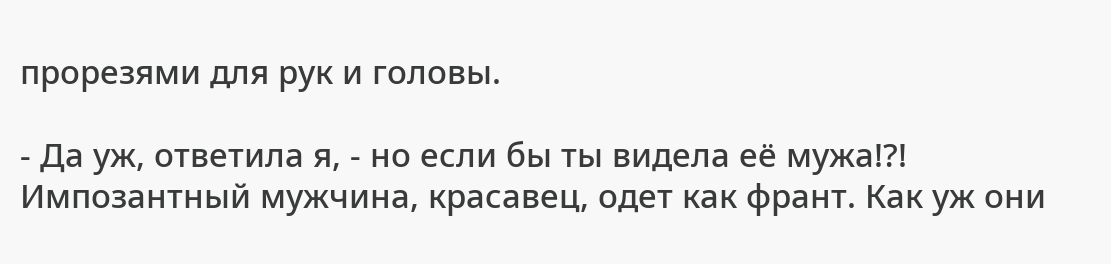прорезями для рук и головы.

- Да уж, ответила я, - но если бы ты видела её мужа!?! Импозантный мужчина, красавец, одет как франт. Как уж они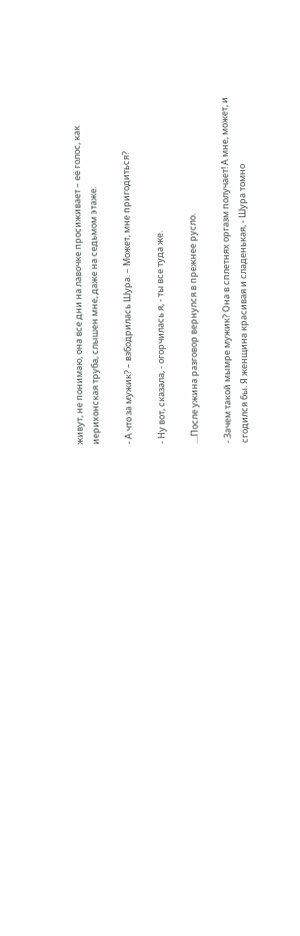живут, не понимаю, она все дни на лавочке просиживает – её голос, как иерихонская труба, слышен мне, даже на седьмом этаже.

- А что за мужик? – взбодрилась Шура. – Может, мне пригодиться?

- Ну вот, сказала, - огорчилась я, - ты все туда же.

…После ужина разговор вернулся в прежнее русло.

- Зачем такой мымре мужик? Она в сплетнях оргазм получает! А мне, может, и сгодился бы. Я женщина красивая и сладенькая, - Шура томно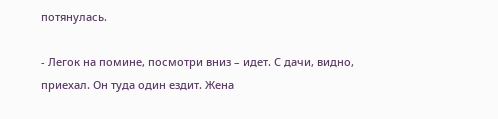потянулась.

- Легок на помине, посмотри вниз – идет. С дачи, видно, приехал. Он туда один ездит. Жена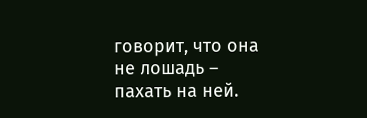говорит, что она не лошадь – пахать на ней.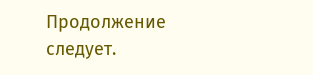Продолжение следует.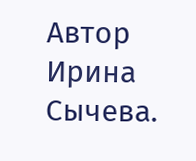Автор Ирина Сычева.